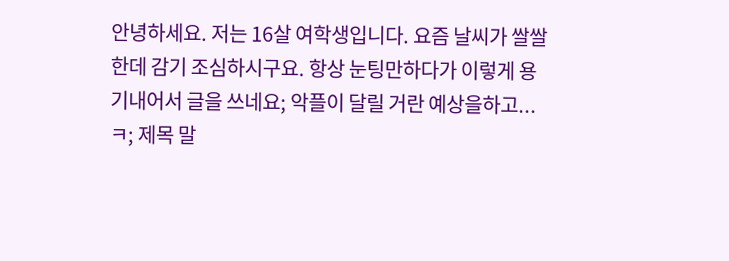안녕하세요. 저는 16살 여학생입니다. 요즘 날씨가 쌀쌀한데 감기 조심하시구요. 항상 눈팅만하다가 이렇게 용기내어서 글을 쓰네요; 악플이 달릴 거란 예상을하고...ㅋ; 제목 말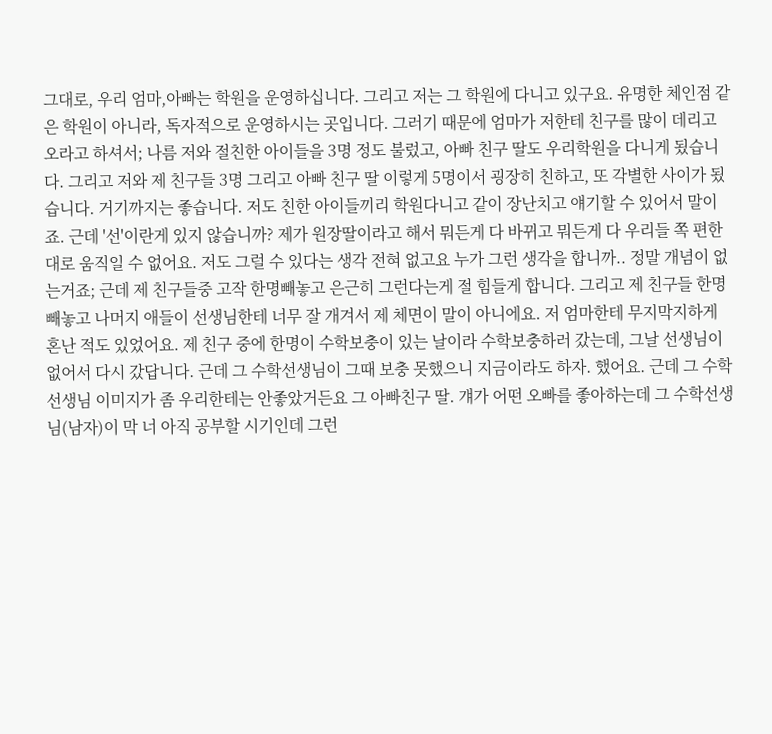그대로, 우리 엄마,아빠는 학원을 운영하십니다. 그리고 저는 그 학원에 다니고 있구요. 유명한 체인점 같은 학원이 아니라, 독자적으로 운영하시는 곳입니다. 그러기 때문에 엄마가 저한테 친구를 많이 데리고 오라고 하셔서; 나름 저와 절친한 아이들을 3명 정도 불렀고, 아빠 친구 딸도 우리학원을 다니게 됬습니다. 그리고 저와 제 친구들 3명 그리고 아빠 친구 딸 이렇게 5명이서 굉장히 친하고, 또 각별한 사이가 됬습니다. 거기까지는 좋습니다. 저도 친한 아이들끼리 학원다니고 같이 장난치고 얘기할 수 있어서 말이죠. 근데 '선'이란게 있지 않습니까? 제가 원장딸이라고 해서 뭐든게 다 바뀌고 뭐든게 다 우리들 쪽 편한대로 움직일 수 없어요. 저도 그럴 수 있다는 생각 전혀 없고요 누가 그런 생각을 합니까.. 정말 개념이 없는거죠; 근데 제 친구들중 고작 한명빼놓고 은근히 그런다는게 절 힘들게 합니다. 그리고 제 친구들 한명빼놓고 나머지 애들이 선생님한테 너무 잘 개겨서 제 체면이 말이 아니에요. 저 엄마한테 무지막지하게 혼난 적도 있었어요. 제 친구 중에 한명이 수학보충이 있는 날이라 수학보충하러 갔는데, 그날 선생님이 없어서 다시 갔답니다. 근데 그 수학선생님이 그때 보충 못했으니 지금이라도 하자. 했어요. 근데 그 수학선생님 이미지가 좀 우리한테는 안좋았거든요 그 아빠친구 딸. 걔가 어떤 오빠를 좋아하는데 그 수학선생님(남자)이 막 너 아직 공부할 시기인데 그런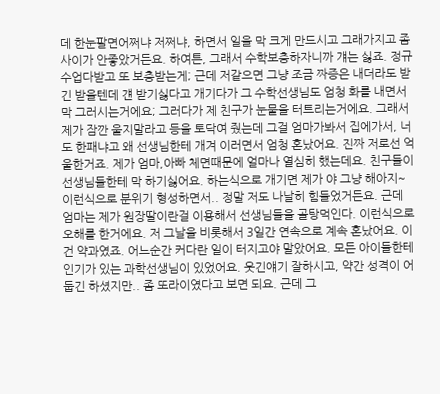데 한눈팔면어쩌냐 저쩌냐, 하면서 일을 막 크게 만드시고 그래가지고 좀 사이가 안좋았거든요. 하여튼, 그래서 수학보충하자니까 걔는 싫죠. 정규수업다받고 또 보충받는게; 근데 저같으면 그냥 조금 짜증은 내더라도 받긴 받을텐데 걘 받기싫다고 개기다가 그 수학선생님도 엄청 화를 내면서 막 그러시는거에요; 그러다가 제 친구가 눈물을 터트리는거에요. 그래서 제가 잠깐 울지말라고 등을 토닥여 줬는데 그걸 엄마가봐서 집에가서, 너도 한패냐고 왜 선생님한테 개겨 이러면서 엄청 혼났어요. 진짜 저로선 억울한거죠. 제가 엄마,아빠 체면때문에 얼마나 열심히 했는데요. 친구들이 선생님들한테 막 하기싫어요. 하는식으로 개기면 제가 야 그냥 해아지~ 이런식으로 분위기 형성하면서.. 정말 저도 나날히 힘들었거든요. 근데 엄마는 제가 원장딸이란걸 이용해서 선생님들을 골탕먹인다. 이런식으로 오해를 한거에요. 저 그날을 비롯해서 3일간 연속으로 계속 혼났어요. 이건 약과였죠. 어느순간 커다란 일이 터지고야 말았어요. 모든 아이들한테 인기가 있는 과학선생님이 있었어요. 웃긴얘기 잘하시고, 약간 성격이 어둡긴 하셨지만.. 좀 또라이였다고 보면 되요. 근데 그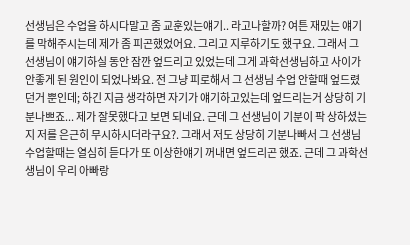선생님은 수업을 하시다말고 좀 교훈있는얘기.. 라고나할까? 여튼 재밌는 얘기를 막해주시는데 제가 좀 피곤했었어요. 그리고 지루하기도 했구요. 그래서 그 선생님이 얘기하실 동안 잠깐 엎드리고 있었는데 그게 과학선생님하고 사이가 안좋게 된 원인이 되었나봐요. 전 그냥 피로해서 그 선생님 수업 안할때 엎드렸던거 뿐인데; 하긴 지금 생각하면 자기가 얘기하고있는데 엎드리는거 상당히 기분나쁘죠... 제가 잘못했다고 보면 되네요. 근데 그 선생님이 기분이 팍 상하셨는지 저를 은근히 무시하시더라구요?. 그래서 저도 상당히 기분나빠서 그 선생님 수업할때는 열심히 듣다가 또 이상한얘기 꺼내면 엎드리곤 했죠. 근데 그 과학선생님이 우리 아빠랑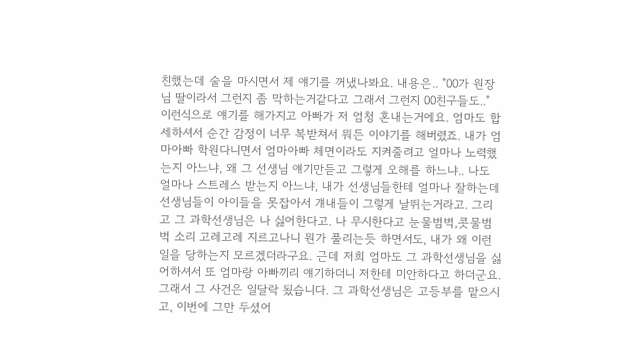친했는데 술을 마시면서 제 얘기를 꺼냈나봐요. 내용은.. "00가 원장님 딸이라서 그런지 좀 막하는거같다고 그래서 그런지 00친구들도.." 이런식으로 얘기를 해가지고 아빠가 저 엄청 혼내는거에요. 엄마도 합세하셔서 순간 감정이 너무 복받쳐서 뭐든 이야기를 해버렸죠. 내가 엄마아빠 학원다니면서 엄마아빠 체면이라도 지켜줄려고 얼마나 노력했는지 아느냐, 왜 그 선생님 얘기만듣고 그렇게 오해를 하느냐.. 나도 얼마나 스트레스 받는지 아느냐, 내가 선생님들한테 얼마나 잘하는데 선생님들이 아이들을 못잡아서 걔내들이 그렇게 날뛰는거라고. 그리고 그 과학선생님은 나 싫어한다고. 나 무시한다고 눈물범벅,콧물범벅 소리 고레고레 지르고나니 뭔가 풀리는듯 하면서도, 내가 왜 이런 일을 당하는지 모르겠더라구요. 근데 저희 엄마도 그 과학선생님을 싫어하셔서 또 엄마랑 아빠끼리 얘기하더니 저한테 미안하다고 하더군요. 그래서 그 사건은 일달락 됬습니다. 그 과학선생님은 고등부를 맡으시고, 이번에 그만 두셨어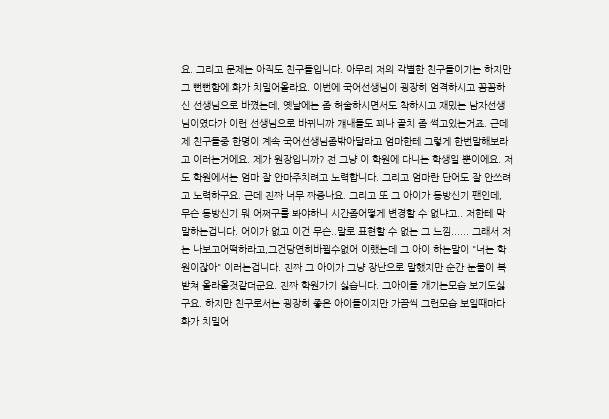요. 그리고 문제는 아직도 친구들입니다. 아무리 저의 각별한 친구들이기는 하지만 그 뻔뻔함에 화가 치밀어올라요. 이번에 국어선생님이 굉장히 엄격하시고 꼼꼼하신 선생님으로 바꼈는데, 옛날에는 좀 허술하시면서도 착하시고 재밌는 남자선생님이였다가 이런 선생님으로 바뀌니까 걔내들도 꾀나 골치 좀 썩고있는거죠. 근데 제 친구들중 한명이 계속 국어선생님좀밖아달라고 엄마한테 그렇게 한번말해보라고 이러는거에요. 제가 원장입니까? 전 그냥 이 학원에 다니는 학생일 뿐이에요. 저도 학원에서는 엄마 잘 안마주치려고 노력합니다. 그리고 엄마란 단어도 잘 안쓰려고 노력하구요. 근데 진짜 너무 짜증나요. 그리고 또 그 아이가 동방신기 팬인데, 무슨 동방신기 뭐 어쩌구를 봐야하니 시간좀어떻게 변경할 수 없냐고.. 저한테 막 말하는겁니다. 어이가 없고 이건 무슨..말로 표현할 수 없는 그 느낌...... 그래서 저는 나보고어떡하라고,그건당연히바뀔수없어 이랬는데 그 아이 하는말이 "너는 학원이잖아" 이러는겁니다. 진짜 그 아이가 그냥 장난으로 말했지만 순간 눈물이 복받쳐 올라올것같더군요. 진짜 학원가기 싫습니다. 그아이들 개기는모습 보기도싫구요. 하지만 친구로서는 굉장히 좋은 아이들이지만 가끔씩 그런모습 보일때마다 화가 치밀어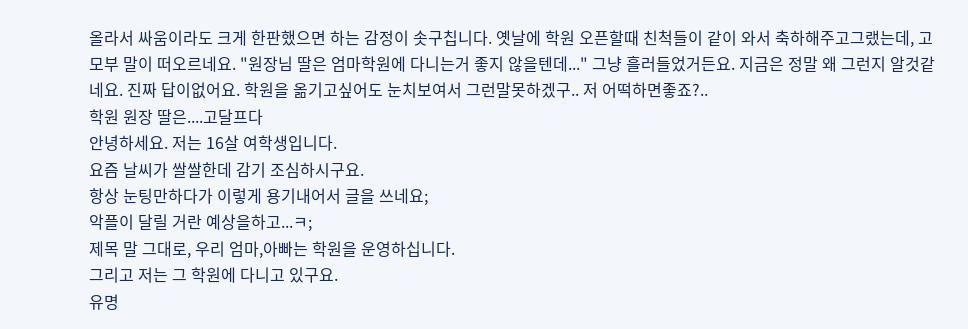올라서 싸움이라도 크게 한판했으면 하는 감정이 솟구칩니다. 옛날에 학원 오픈할때 친척들이 같이 와서 축하해주고그랬는데, 고모부 말이 떠오르네요. "원장님 딸은 엄마학원에 다니는거 좋지 않을텐데..." 그냥 흘러들었거든요. 지금은 정말 왜 그런지 알것같네요. 진짜 답이없어요. 학원을 옮기고싶어도 눈치보여서 그런말못하겠구.. 저 어떡하면좋죠?..
학원 원장 딸은....고달프다
안녕하세요. 저는 16살 여학생입니다.
요즘 날씨가 쌀쌀한데 감기 조심하시구요.
항상 눈팅만하다가 이렇게 용기내어서 글을 쓰네요;
악플이 달릴 거란 예상을하고...ㅋ;
제목 말 그대로, 우리 엄마,아빠는 학원을 운영하십니다.
그리고 저는 그 학원에 다니고 있구요.
유명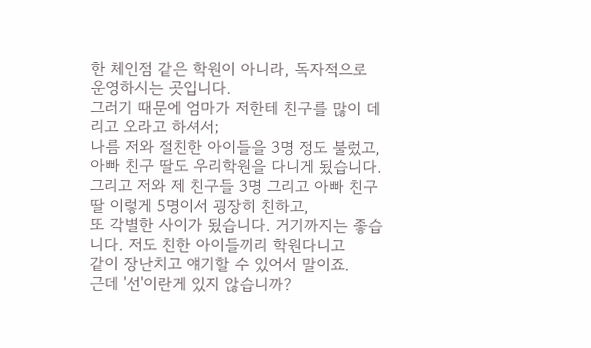한 체인점 같은 학원이 아니라, 독자적으로 운영하시는 곳입니다.
그러기 때문에 엄마가 저한테 친구를 많이 데리고 오라고 하셔서;
나름 저와 절친한 아이들을 3명 정도 불렀고,
아빠 친구 딸도 우리학원을 다니게 됬습니다.
그리고 저와 제 친구들 3명 그리고 아빠 친구 딸 이렇게 5명이서 굉장히 친하고,
또 각별한 사이가 됬습니다. 거기까지는 좋습니다. 저도 친한 아이들끼리 학원다니고
같이 장난치고 얘기할 수 있어서 말이죠.
근데 '선'이란게 있지 않습니까?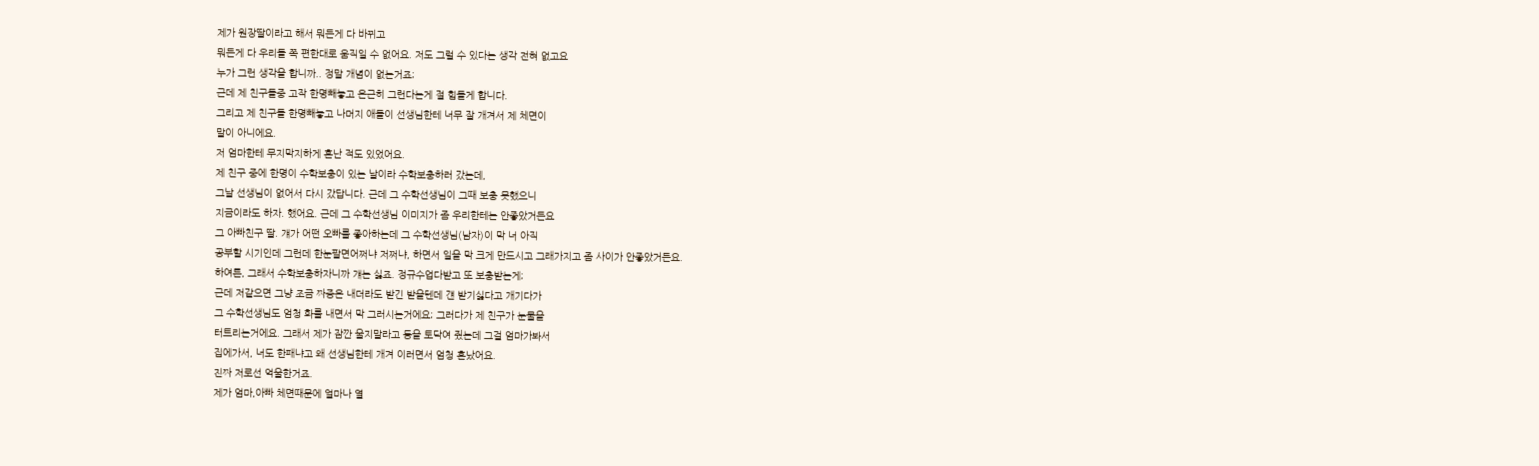제가 원장딸이라고 해서 뭐든게 다 바뀌고
뭐든게 다 우리들 쪽 편한대로 움직일 수 없어요. 저도 그럴 수 있다는 생각 전혀 없고요
누가 그런 생각을 합니까.. 정말 개념이 없는거죠;
근데 제 친구들중 고작 한명빼놓고 은근히 그런다는게 절 힘들게 합니다.
그리고 제 친구들 한명빼놓고 나머지 애들이 선생님한테 너무 잘 개겨서 제 체면이
말이 아니에요.
저 엄마한테 무지막지하게 혼난 적도 있었어요.
제 친구 중에 한명이 수학보충이 있는 날이라 수학보충하러 갔는데,
그날 선생님이 없어서 다시 갔답니다. 근데 그 수학선생님이 그때 보충 못했으니
지금이라도 하자. 했어요. 근데 그 수학선생님 이미지가 좀 우리한테는 안좋았거든요
그 아빠친구 딸. 걔가 어떤 오빠를 좋아하는데 그 수학선생님(남자)이 막 너 아직
공부할 시기인데 그런데 한눈팔면어쩌냐 저쩌냐, 하면서 일을 막 크게 만드시고 그래가지고 좀 사이가 안좋았거든요.
하여튼, 그래서 수학보충하자니까 걔는 싫죠. 정규수업다받고 또 보충받는게;
근데 저같으면 그냥 조금 짜증은 내더라도 받긴 받을텐데 걘 받기싫다고 개기다가
그 수학선생님도 엄청 화를 내면서 막 그러시는거에요; 그러다가 제 친구가 눈물을
터트리는거에요. 그래서 제가 잠깐 울지말라고 등을 토닥여 줬는데 그걸 엄마가봐서
집에가서, 너도 한패냐고 왜 선생님한테 개겨 이러면서 엄청 혼났어요.
진짜 저로선 억울한거죠.
제가 엄마,아빠 체면때문에 얼마나 열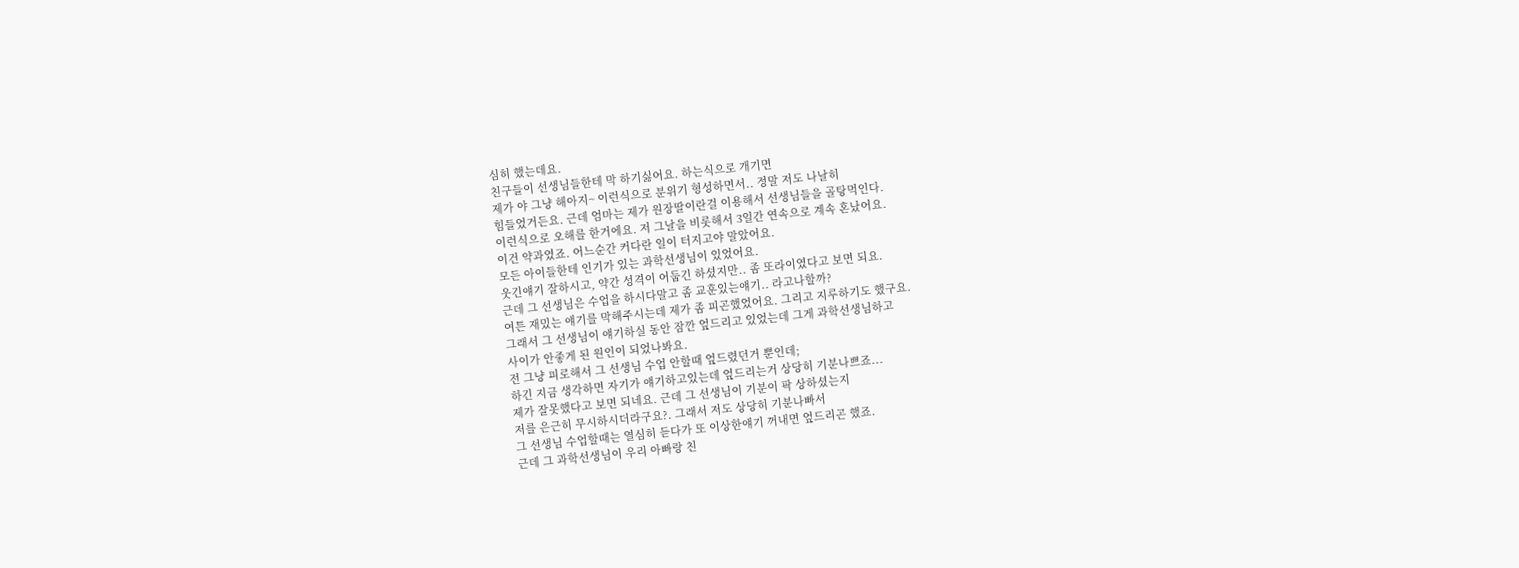심히 했는데요.
친구들이 선생님들한테 막 하기싫어요. 하는식으로 개기면
제가 야 그냥 해아지~ 이런식으로 분위기 형성하면서.. 정말 저도 나날히
힘들었거든요. 근데 엄마는 제가 원장딸이란걸 이용해서 선생님들을 골탕먹인다.
이런식으로 오해를 한거에요. 저 그날을 비롯해서 3일간 연속으로 계속 혼났어요.
이건 약과였죠. 어느순간 커다란 일이 터지고야 말았어요.
모든 아이들한테 인기가 있는 과학선생님이 있었어요.
웃긴얘기 잘하시고, 약간 성격이 어둡긴 하셨지만.. 좀 또라이였다고 보면 되요.
근데 그 선생님은 수업을 하시다말고 좀 교훈있는얘기.. 라고나할까?
여튼 재밌는 얘기를 막해주시는데 제가 좀 피곤했었어요. 그리고 지루하기도 했구요.
그래서 그 선생님이 얘기하실 동안 잠깐 엎드리고 있었는데 그게 과학선생님하고
사이가 안좋게 된 원인이 되었나봐요.
전 그냥 피로해서 그 선생님 수업 안할때 엎드렸던거 뿐인데;
하긴 지금 생각하면 자기가 얘기하고있는데 엎드리는거 상당히 기분나쁘죠...
제가 잘못했다고 보면 되네요. 근데 그 선생님이 기분이 팍 상하셨는지
저를 은근히 무시하시더라구요?. 그래서 저도 상당히 기분나빠서
그 선생님 수업할때는 열심히 듣다가 또 이상한얘기 꺼내면 엎드리곤 했죠.
근데 그 과학선생님이 우리 아빠랑 친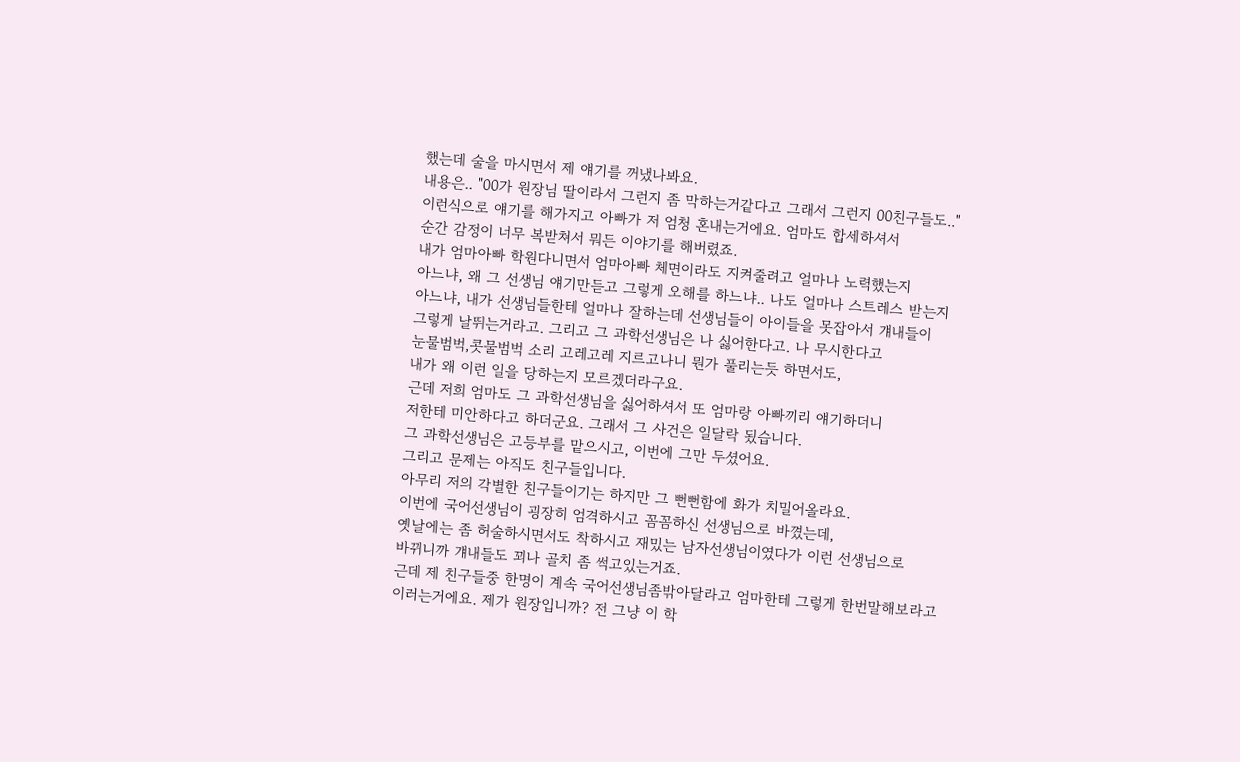했는데 술을 마시면서 제 얘기를 꺼냈나봐요.
내용은.. "00가 원장님 딸이라서 그런지 좀 막하는거같다고 그래서 그런지 00친구들도.."
이런식으로 얘기를 해가지고 아빠가 저 엄청 혼내는거에요. 엄마도 합세하셔서
순간 감정이 너무 복받쳐서 뭐든 이야기를 해버렸죠.
내가 엄마아빠 학원다니면서 엄마아빠 체면이라도 지켜줄려고 얼마나 노력했는지
아느냐, 왜 그 선생님 얘기만듣고 그렇게 오해를 하느냐.. 나도 얼마나 스트레스 받는지
아느냐, 내가 선생님들한테 얼마나 잘하는데 선생님들이 아이들을 못잡아서 걔내들이
그렇게 날뛰는거라고. 그리고 그 과학선생님은 나 싫어한다고. 나 무시한다고
눈물범벅,콧물범벅 소리 고레고레 지르고나니 뭔가 풀리는듯 하면서도,
내가 왜 이런 일을 당하는지 모르겠더라구요.
근데 저희 엄마도 그 과학선생님을 싫어하셔서 또 엄마랑 아빠끼리 얘기하더니
저한테 미안하다고 하더군요. 그래서 그 사건은 일달락 됬습니다.
그 과학선생님은 고등부를 맡으시고, 이번에 그만 두셨어요.
그리고 문제는 아직도 친구들입니다.
아무리 저의 각별한 친구들이기는 하지만 그 뻔뻔함에 화가 치밀어올라요.
이번에 국어선생님이 굉장히 엄격하시고 꼼꼼하신 선생님으로 바꼈는데,
옛날에는 좀 허술하시면서도 착하시고 재밌는 남자선생님이였다가 이런 선생님으로
바뀌니까 걔내들도 꾀나 골치 좀 썩고있는거죠.
근데 제 친구들중 한명이 계속 국어선생님좀밖아달라고 엄마한테 그렇게 한번말해보라고
이러는거에요. 제가 원장입니까? 전 그냥 이 학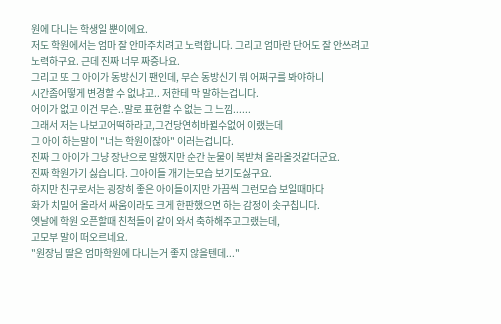원에 다니는 학생일 뿐이에요.
저도 학원에서는 엄마 잘 안마주치려고 노력합니다. 그리고 엄마란 단어도 잘 안쓰려고
노력하구요. 근데 진짜 너무 짜증나요.
그리고 또 그 아이가 동방신기 팬인데, 무슨 동방신기 뭐 어쩌구를 봐야하니
시간좀어떻게 변경할 수 없냐고.. 저한테 막 말하는겁니다.
어이가 없고 이건 무슨..말로 표현할 수 없는 그 느낌......
그래서 저는 나보고어떡하라고,그건당연히바뀔수없어 이랬는데
그 아이 하는말이 "너는 학원이잖아" 이러는겁니다.
진짜 그 아이가 그냥 장난으로 말했지만 순간 눈물이 복받쳐 올라올것같더군요.
진짜 학원가기 싫습니다. 그아이들 개기는모습 보기도싫구요.
하지만 친구로서는 굉장히 좋은 아이들이지만 가끔씩 그런모습 보일때마다
화가 치밀어 올라서 싸움이라도 크게 한판했으면 하는 감정이 솟구칩니다.
옛날에 학원 오픈할때 친척들이 같이 와서 축하해주고그랬는데,
고모부 말이 떠오르네요.
"원장님 딸은 엄마학원에 다니는거 좋지 않을텐데..."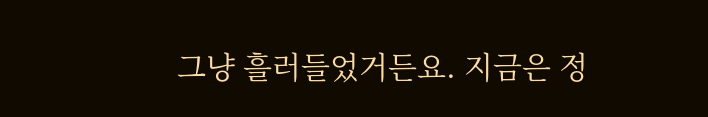그냥 흘러들었거든요. 지금은 정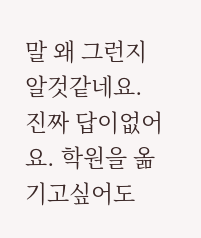말 왜 그런지 알것같네요.
진짜 답이없어요. 학원을 옮기고싶어도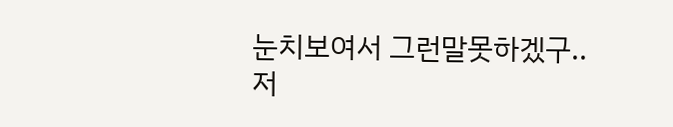눈치보여서 그런말못하겠구..
저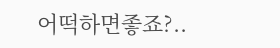어떡하면좋죠?..